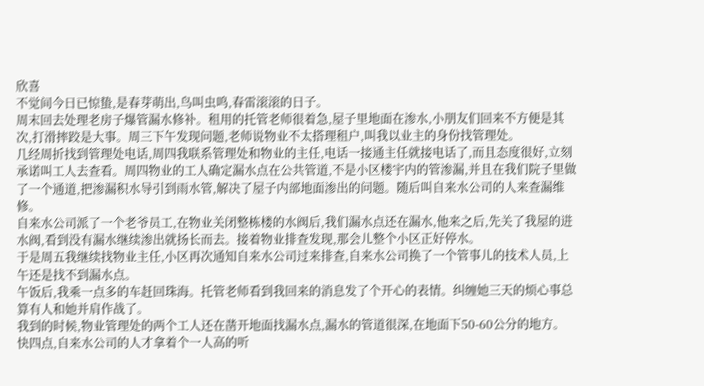欣喜
不觉间今日已惊蛰,是春芽萌出,鸟叫虫鸣,春雷滚滚的日子。
周末回去处理老房子爆管漏水修补。租用的托管老师很着急,屋子里地面在渗水,小朋友们回来不方便是其次,打滑摔跤是大事。周三下午发现问题,老师说物业不太搭理租户,叫我以业主的身份找管理处。
几经周折找到管理处电话,周四我联系管理处和物业的主任,电话一接通主任就接电话了,而且态度很好,立刻承诺叫工人去查看。周四物业的工人确定漏水点在公共管道,不是小区楼宇内的管渗漏,并且在我们院子里做了一个通道,把渗漏积水导引到雨水管,解决了屋子内部地面渗出的问题。随后叫自来水公司的人来查漏维修。
自来水公司派了一个老爷员工,在物业关闭整栋楼的水阀后,我们漏水点还在漏水,他来之后,先关了我屋的进水阀,看到没有漏水继续渗出就扬长而去。接着物业排查发现,那会儿整个小区正好停水。
于是周五我继续找物业主任,小区再次通知自来水公司过来排查,自来水公司换了一个管事儿的技术人员,上午还是找不到漏水点。
午饭后,我乘一点多的车赶回珠海。托管老师看到我回来的消息发了个开心的表情。纠缠她三天的烦心事总算有人和她并肩作战了。
我到的时候,物业管理处的两个工人还在凿开地面找漏水点,漏水的管道很深,在地面下50-60公分的地方。
快四点,自来水公司的人才拿着个一人高的听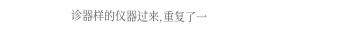诊器样的仪器过来,重复了一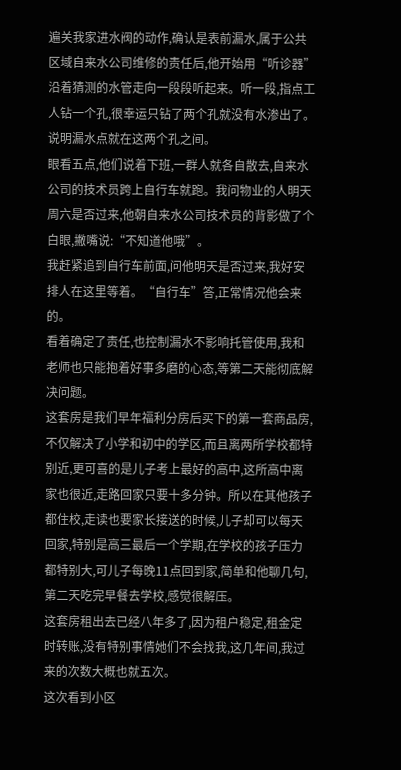遍关我家进水阀的动作,确认是表前漏水,属于公共区域自来水公司维修的责任后,他开始用“听诊器”沿着猜测的水管走向一段段听起来。听一段,指点工人钻一个孔,很幸运只钻了两个孔就没有水渗出了。说明漏水点就在这两个孔之间。
眼看五点,他们说着下班,一群人就各自散去,自来水公司的技术员跨上自行车就跑。我问物业的人明天周六是否过来,他朝自来水公司技术员的背影做了个白眼,撇嘴说:“不知道他哦”。
我赶紧追到自行车前面,问他明天是否过来,我好安排人在这里等着。“自行车”答,正常情况他会来的。
看着确定了责任,也控制漏水不影响托管使用,我和老师也只能抱着好事多磨的心态,等第二天能彻底解决问题。
这套房是我们早年福利分房后买下的第一套商品房,不仅解决了小学和初中的学区,而且离两所学校都特别近,更可喜的是儿子考上最好的高中,这所高中离家也很近,走路回家只要十多分钟。所以在其他孩子都住校,走读也要家长接送的时候,儿子却可以每天回家,特别是高三最后一个学期,在学校的孩子压力都特别大,可儿子每晚11点回到家,简单和他聊几句,第二天吃完早餐去学校,感觉很解压。
这套房租出去已经八年多了,因为租户稳定,租金定时转账,没有特别事情她们不会找我,这几年间,我过来的次数大概也就五次。
这次看到小区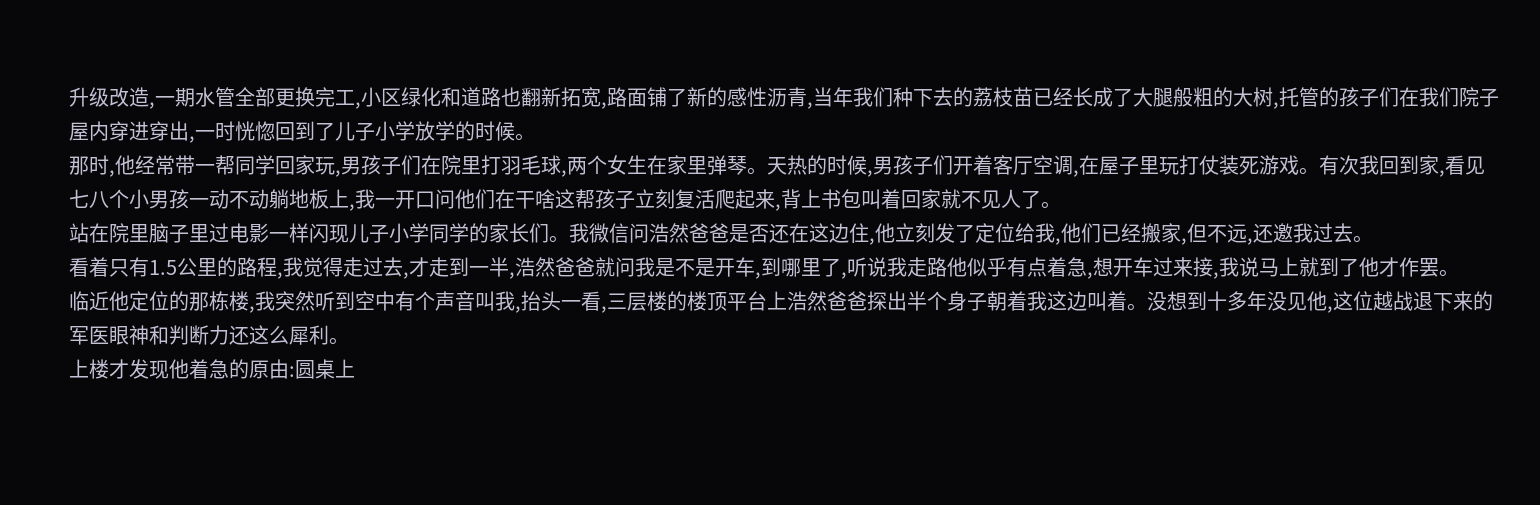升级改造,一期水管全部更换完工,小区绿化和道路也翻新拓宽,路面铺了新的感性沥青,当年我们种下去的荔枝苗已经长成了大腿般粗的大树,托管的孩子们在我们院子屋内穿进穿出,一时恍惚回到了儿子小学放学的时候。
那时,他经常带一帮同学回家玩,男孩子们在院里打羽毛球,两个女生在家里弹琴。天热的时候,男孩子们开着客厅空调,在屋子里玩打仗装死游戏。有次我回到家,看见七八个小男孩一动不动躺地板上,我一开口问他们在干啥这帮孩子立刻复活爬起来,背上书包叫着回家就不见人了。
站在院里脑子里过电影一样闪现儿子小学同学的家长们。我微信问浩然爸爸是否还在这边住,他立刻发了定位给我,他们已经搬家,但不远,还邀我过去。
看着只有1.5公里的路程,我觉得走过去,才走到一半,浩然爸爸就问我是不是开车,到哪里了,听说我走路他似乎有点着急,想开车过来接,我说马上就到了他才作罢。
临近他定位的那栋楼,我突然听到空中有个声音叫我,抬头一看,三层楼的楼顶平台上浩然爸爸探出半个身子朝着我这边叫着。没想到十多年没见他,这位越战退下来的军医眼神和判断力还这么犀利。
上楼才发现他着急的原由:圆桌上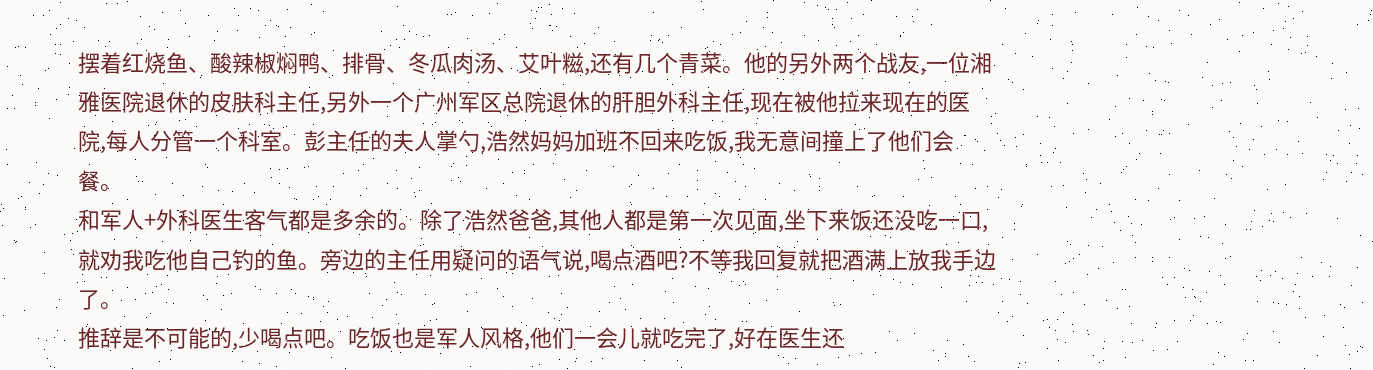摆着红烧鱼、酸辣椒焖鸭、排骨、冬瓜肉汤、艾叶糍,还有几个青菜。他的另外两个战友,一位湘雅医院退休的皮肤科主任,另外一个广州军区总院退休的肝胆外科主任,现在被他拉来现在的医院,每人分管一个科室。彭主任的夫人掌勺,浩然妈妈加班不回来吃饭,我无意间撞上了他们会餐。
和军人+外科医生客气都是多余的。除了浩然爸爸,其他人都是第一次见面,坐下来饭还没吃一口,就劝我吃他自己钓的鱼。旁边的主任用疑问的语气说,喝点酒吧?不等我回复就把酒满上放我手边了。
推辞是不可能的,少喝点吧。吃饭也是军人风格,他们一会儿就吃完了,好在医生还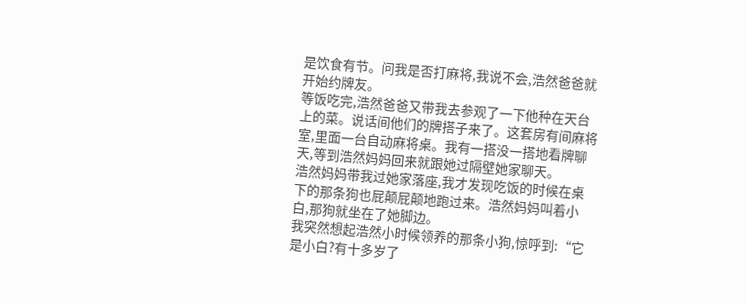是饮食有节。问我是否打麻将,我说不会,浩然爸爸就开始约牌友。
等饭吃完,浩然爸爸又带我去参观了一下他种在天台上的菜。说话间他们的牌搭子来了。这套房有间麻将室,里面一台自动麻将桌。我有一搭没一搭地看牌聊天,等到浩然妈妈回来就跟她过隔壁她家聊天。
浩然妈妈带我过她家落座,我才发现吃饭的时候在桌下的那条狗也屁颠屁颠地跑过来。浩然妈妈叫着小白,那狗就坐在了她脚边。
我突然想起浩然小时候领养的那条小狗,惊呼到:“它是小白?有十多岁了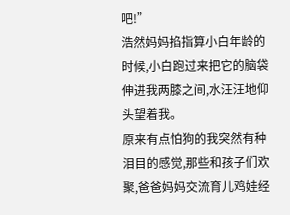吧!”
浩然妈妈掐指算小白年龄的时候,小白跑过来把它的脑袋伸进我两膝之间,水汪汪地仰头望着我。
原来有点怕狗的我突然有种泪目的感觉,那些和孩子们欢聚,爸爸妈妈交流育儿鸡娃经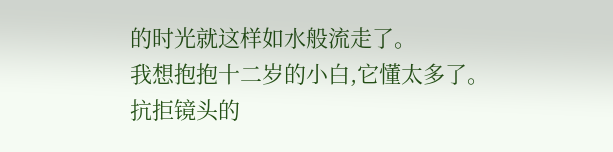的时光就这样如水般流走了。
我想抱抱十二岁的小白,它懂太多了。
抗拒镜头的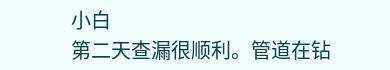小白
第二天查漏很顺利。管道在钻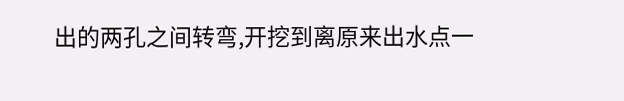出的两孔之间转弯,开挖到离原来出水点一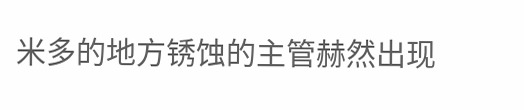米多的地方锈蚀的主管赫然出现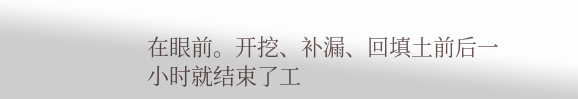在眼前。开挖、补漏、回填土前后一小时就结束了工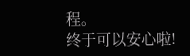程。
终于可以安心啦!